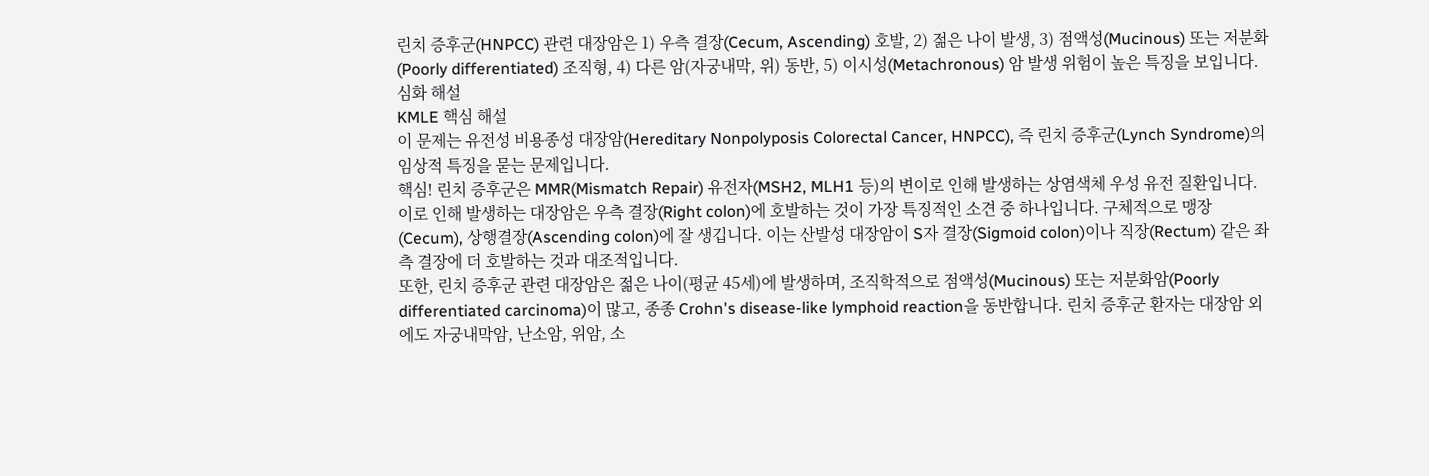린치 증후군(HNPCC) 관련 대장암은 1) 우측 결장(Cecum, Ascending) 호발, 2) 젊은 나이 발생, 3) 점액성(Mucinous) 또는 저분화(Poorly differentiated) 조직형, 4) 다른 암(자궁내막, 위) 동반, 5) 이시성(Metachronous) 암 발생 위험이 높은 특징을 보입니다.
심화 해설
KMLE 핵심 해설
이 문제는 유전성 비용종성 대장암(Hereditary Nonpolyposis Colorectal Cancer, HNPCC), 즉 린치 증후군(Lynch Syndrome)의 임상적 특징을 묻는 문제입니다.
핵심! 린치 증후군은 MMR(Mismatch Repair) 유전자(MSH2, MLH1 등)의 변이로 인해 발생하는 상염색체 우성 유전 질환입니다. 이로 인해 발생하는 대장암은 우측 결장(Right colon)에 호발하는 것이 가장 특징적인 소견 중 하나입니다. 구체적으로 맹장(Cecum), 상행결장(Ascending colon)에 잘 생깁니다. 이는 산발성 대장암이 S자 결장(Sigmoid colon)이나 직장(Rectum) 같은 좌측 결장에 더 호발하는 것과 대조적입니다.
또한, 린치 증후군 관련 대장암은 젊은 나이(평균 45세)에 발생하며, 조직학적으로 점액성(Mucinous) 또는 저분화암(Poorly differentiated carcinoma)이 많고, 종종 Crohn's disease-like lymphoid reaction을 동반합니다. 린치 증후군 환자는 대장암 외에도 자궁내막암, 난소암, 위암, 소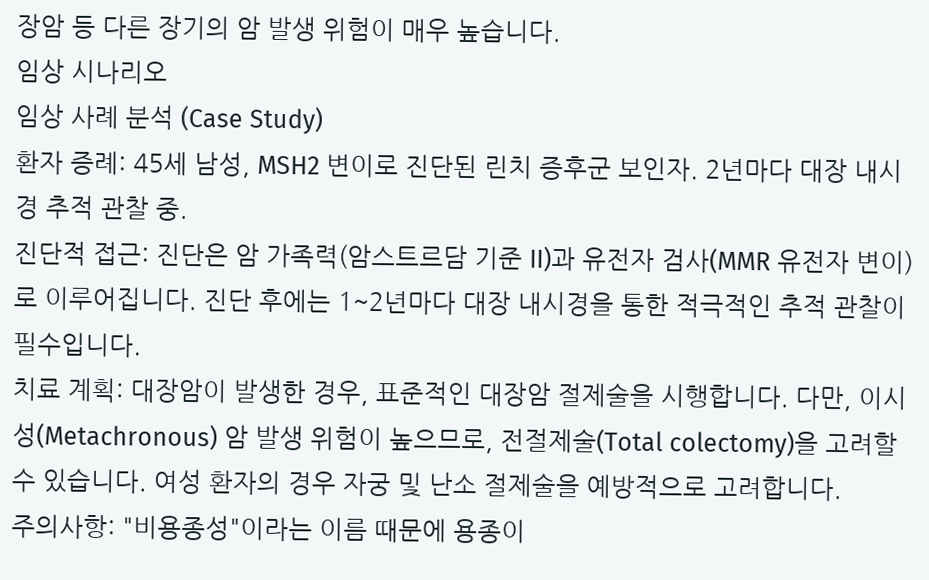장암 등 다른 장기의 암 발생 위험이 매우 높습니다.
임상 시나리오
임상 사례 분석 (Case Study)
환자 증례: 45세 남성, MSH2 변이로 진단된 린치 증후군 보인자. 2년마다 대장 내시경 추적 관찰 중.
진단적 접근: 진단은 암 가족력(암스트르담 기준 II)과 유전자 검사(MMR 유전자 변이)로 이루어집니다. 진단 후에는 1~2년마다 대장 내시경을 통한 적극적인 추적 관찰이 필수입니다.
치료 계획: 대장암이 발생한 경우, 표준적인 대장암 절제술을 시행합니다. 다만, 이시성(Metachronous) 암 발생 위험이 높으므로, 전절제술(Total colectomy)을 고려할 수 있습니다. 여성 환자의 경우 자궁 및 난소 절제술을 예방적으로 고려합니다.
주의사항: "비용종성"이라는 이름 때문에 용종이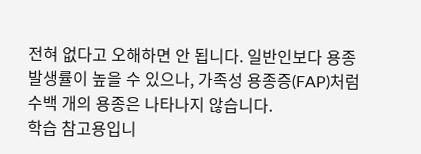전혀 없다고 오해하면 안 됩니다. 일반인보다 용종 발생률이 높을 수 있으나, 가족성 용종증(FAP)처럼 수백 개의 용종은 나타나지 않습니다.
학습 참고용입니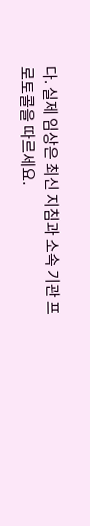다. 실제 임상은 최신 지침과 소속 기관 프로토콜을 따르세요.